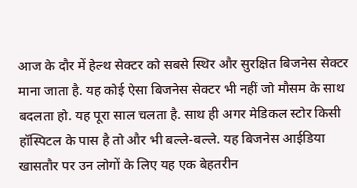आज के दौर में हेल्थ सेक्टर को सबसे स्थिर और सुरक्षित बिजनेस सेक्टर माना जाता है. यह कोई ऐसा बिजनेस सेक्टर भी नहीं जो मौसम के साथ बदलता हो. यह पूरा साल चलता है. साथ ही अगर मेडिकल स्टोर किसी हॉस्पिटल के पास है तो और भी बल्ले-बल्ले. यह बिजनेस आईडिया खासतौर पर उन लोगों के लिए यह एक बेहतरीन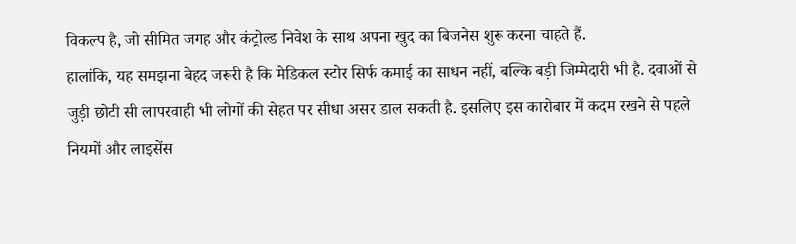विकल्प है, जो सीमित जगह और कंट्रोल्ड निवेश के साथ अपना खुद का बिजनेस शुरू करना चाहते हैं.
हालांकि, यह समझना बेहद जरूरी है कि मेडिकल स्टोर सिर्फ कमाई का साधन नहीं, बल्कि बड़ी जिम्मेदारी भी है. दवाओं से जुड़ी छोटी सी लापरवाही भी लोगों की सेहत पर सीधा असर डाल सकती है. इसलिए इस कारोबार में कदम रखने से पहले नियमों और लाइसेंस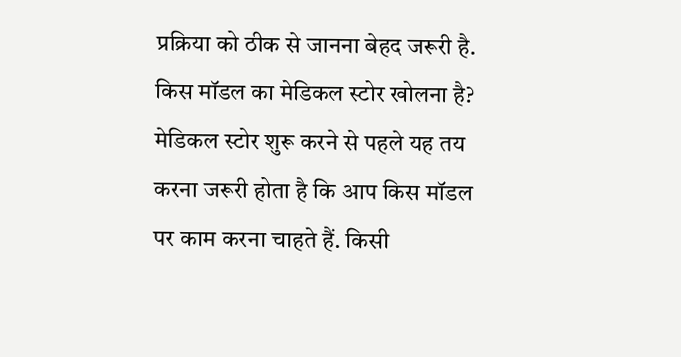प्रक्रिया को ठीक से जानना बेहद जरूरी है.
किस मॉडल का मेडिकल स्टोर खोलना है?
मेडिकल स्टोर शुरू करने से पहले यह तय करना जरूरी होता है कि आप किस मॉडल पर काम करना चाहते हैं. किसी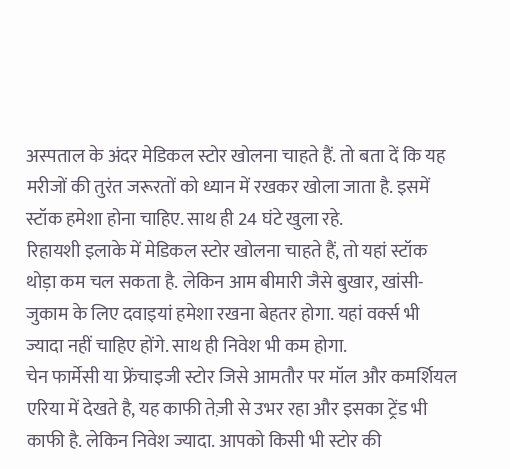अस्पताल के अंदर मेडिकल स्टोर खोलना चाहते हैं. तो बता दें कि यह मरीजों की तुरंत जरूरतों को ध्यान में रखकर खोला जाता है. इसमें स्टॉक हमेशा होना चाहिए. साथ ही 24 घंटे खुला रहे.
रिहायशी इलाके में मेडिकल स्टोर खोलना चाहते हैं, तो यहां स्टॉक थोड़ा कम चल सकता है. लेकिन आम बीमारी जैसे बुखार, खांसी-जुकाम के लिए दवाइयां हमेशा रखना बेहतर होगा. यहां वर्क्स भी ज्यादा नहीं चाहिए होंगे. साथ ही निवेश भी कम होगा.
चेन फार्मेसी या फ्रेंचाइजी स्टोर जिसे आमतौर पर मॉल और कमर्शियल एरिया में देखते है, यह काफी तेज़ी से उभर रहा और इसका ट्रेंड भी काफी है. लेकिन निवेश ज्यादा. आपको किसी भी स्टोर की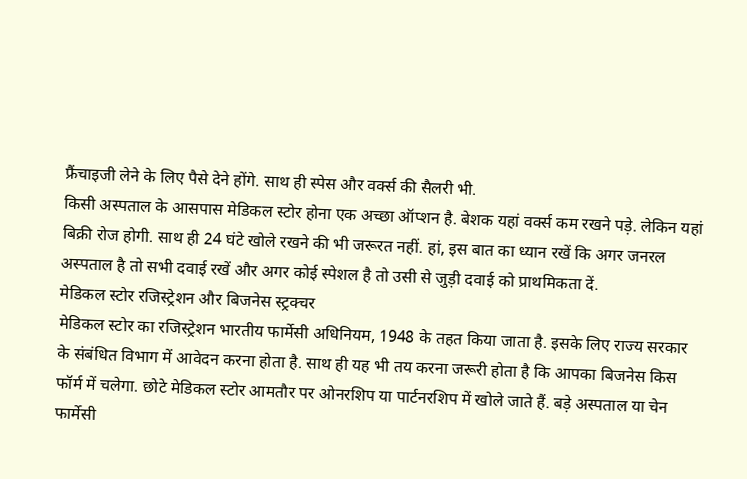फ्रैंचाइजी लेने के लिए पैसे देने होंगे. साथ ही स्पेस और वर्क्स की सैलरी भी.
किसी अस्पताल के आसपास मेडिकल स्टोर होना एक अच्छा ऑप्शन है. बेशक यहां वर्क्स कम रखने पड़े. लेकिन यहां बिक्री रोज होगी. साथ ही 24 घंटे खोले रखने की भी जरूरत नहीं. हां, इस बात का ध्यान रखें कि अगर जनरल अस्पताल है तो सभी दवाई रखें और अगर कोई स्पेशल है तो उसी से जुड़ी दवाई को प्राथमिकता दें.
मेडिकल स्टोर रजिस्ट्रेशन और बिजनेस स्ट्रक्चर
मेडिकल स्टोर का रजिस्ट्रेशन भारतीय फार्मेसी अधिनियम, 1948 के तहत किया जाता है. इसके लिए राज्य सरकार के संबंधित विभाग में आवेदन करना होता है. साथ ही यह भी तय करना जरूरी होता है कि आपका बिजनेस किस फॉर्म में चलेगा. छोटे मेडिकल स्टोर आमतौर पर ओनरशिप या पार्टनरशिप में खोले जाते हैं. बड़े अस्पताल या चेन फार्मेसी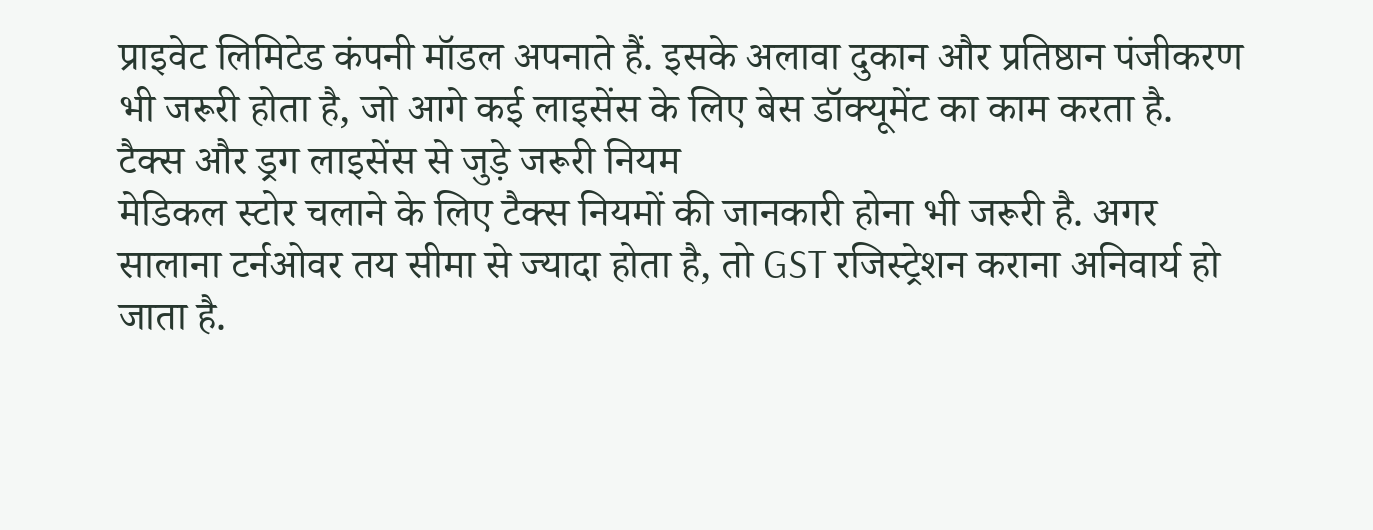प्राइवेट लिमिटेड कंपनी मॉडल अपनाते हैं. इसके अलावा दुकान और प्रतिष्ठान पंजीकरण भी जरूरी होता है, जो आगे कई लाइसेंस के लिए बेस डॉक्यूमेंट का काम करता है.
टैक्स और ड्रग लाइसेंस से जुड़े जरूरी नियम
मेडिकल स्टोर चलाने के लिए टैक्स नियमों की जानकारी होना भी जरूरी है. अगर सालाना टर्नओवर तय सीमा से ज्यादा होता है, तो GST रजिस्ट्रेशन कराना अनिवार्य हो जाता है.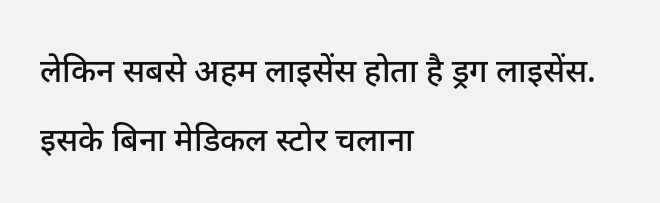लेकिन सबसे अहम लाइसेंस होता है ड्रग लाइसेंस. इसके बिना मेडिकल स्टोर चलाना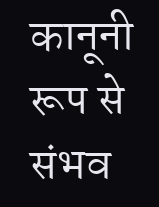कानूनी रूप से संभव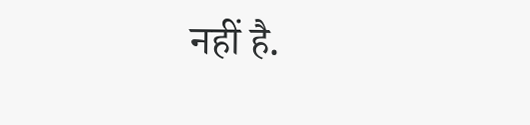नहीं है.